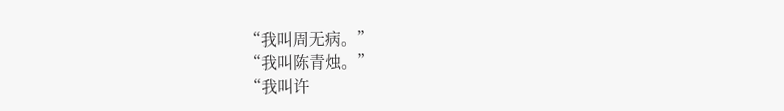“我叫周无病。”
“我叫陈青烛。”
“我叫许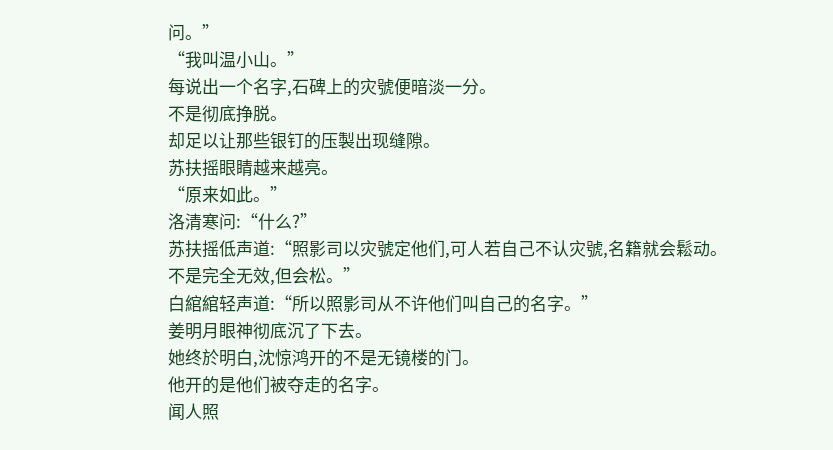问。”
“我叫温小山。”
每说出一个名字,石碑上的灾號便暗淡一分。
不是彻底挣脱。
却足以让那些银钉的压製出现缝隙。
苏扶摇眼睛越来越亮。
“原来如此。”
洛清寒问:“什么?”
苏扶摇低声道:“照影司以灾號定他们,可人若自己不认灾號,名籍就会鬆动。不是完全无效,但会松。”
白綰綰轻声道:“所以照影司从不许他们叫自己的名字。”
姜明月眼神彻底沉了下去。
她终於明白,沈惊鸿开的不是无镜楼的门。
他开的是他们被夺走的名字。
闻人照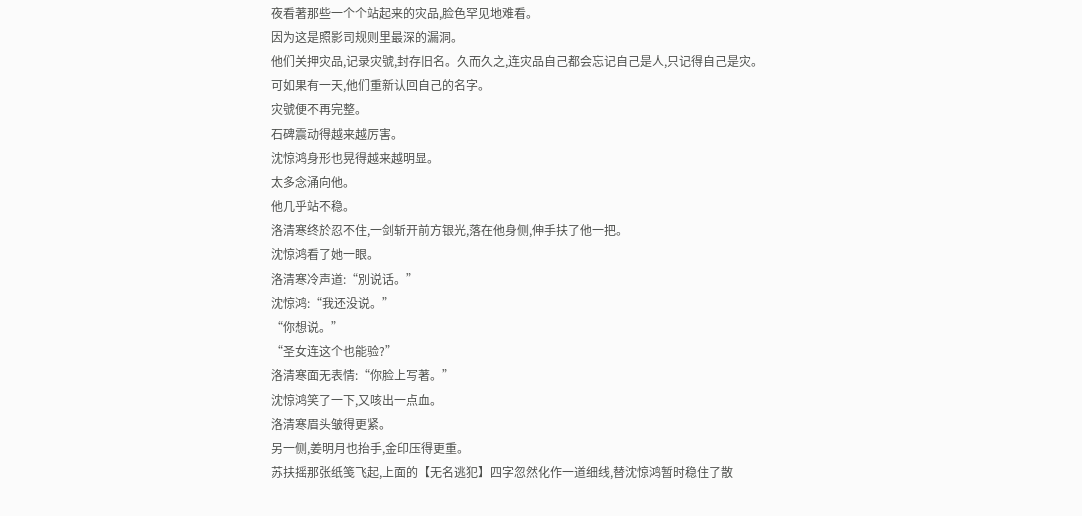夜看著那些一个个站起来的灾品,脸色罕见地难看。
因为这是照影司规则里最深的漏洞。
他们关押灾品,记录灾號,封存旧名。久而久之,连灾品自己都会忘记自己是人,只记得自己是灾。
可如果有一天,他们重新认回自己的名字。
灾號便不再完整。
石碑震动得越来越厉害。
沈惊鸿身形也晃得越来越明显。
太多念涌向他。
他几乎站不稳。
洛清寒终於忍不住,一剑斩开前方银光,落在他身侧,伸手扶了他一把。
沈惊鸿看了她一眼。
洛清寒冷声道:“別说话。”
沈惊鸿:“我还没说。”
“你想说。”
“圣女连这个也能验?”
洛清寒面无表情:“你脸上写著。”
沈惊鸿笑了一下,又咳出一点血。
洛清寒眉头皱得更紧。
另一侧,姜明月也抬手,金印压得更重。
苏扶摇那张纸笺飞起,上面的【无名逃犯】四字忽然化作一道细线,替沈惊鸿暂时稳住了散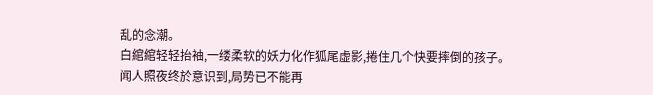乱的念潮。
白綰綰轻轻抬袖,一缕柔软的妖力化作狐尾虚影,捲住几个快要摔倒的孩子。
闻人照夜终於意识到,局势已不能再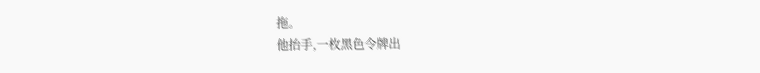拖。
他抬手,一枚黑色令牌出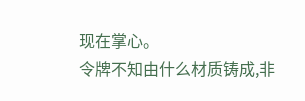现在掌心。
令牌不知由什么材质铸成,非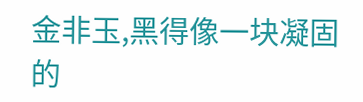金非玉,黑得像一块凝固的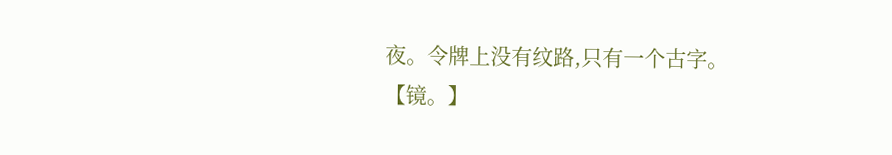夜。令牌上没有纹路,只有一个古字。
【镜。】